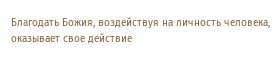Благодать Божия, воздействуя на личность человека, оказывает свое действие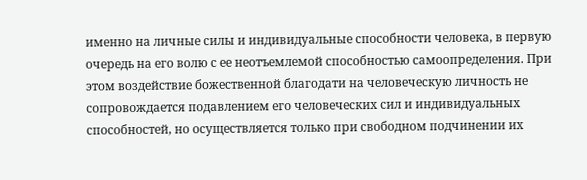именно на личные силы и индивидуальные способности человека, в первую очередь на его волю с ее неотъемлемой способностью самоопределения. При этом воздействие божественной благодати на человеческую личность не сопровождается подавлением его человеческих сил и индивидуальных способностей, но осуществляется только при свободном подчинении их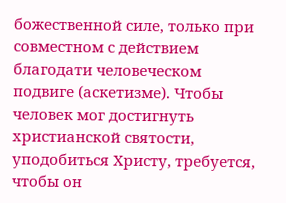божественной силе, только при совместном с действием благодати человеческом подвиге (аскетизме). Чтобы человек мог достигнуть христианской святости, уподобиться Христу, требуется, чтобы он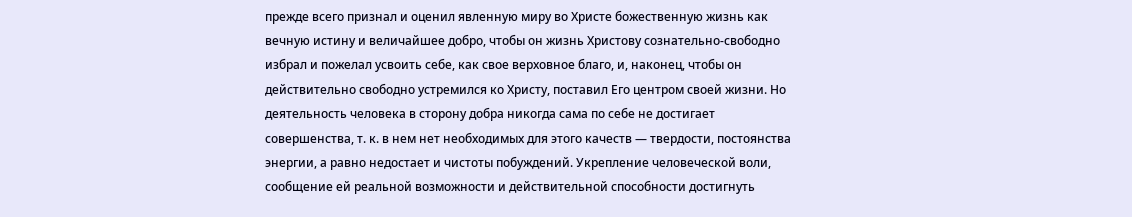прежде всего признал и оценил явленную миру во Христе божественную жизнь как вечную истину и величайшее добро, чтобы он жизнь Христову сознательно-свободно избрал и пожелал усвоить себе, как свое верховное благо, и, наконец, чтобы он действительно свободно устремился ко Христу, поставил Его центром своей жизни. Но деятельность человека в сторону добра никогда сама по себе не достигает совершенства, т. к. в нем нет необходимых для этого качеств — твердости, постоянства энергии, а равно недостает и чистоты побуждений. Укрепление человеческой воли, сообщение ей реальной возможности и действительной способности достигнуть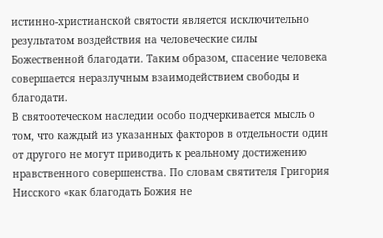истинно-христианской святости является исключительно результатом воздействия на человеческие силы Божественной благодати. Таким образом, спасение человека совершается неразлучным взаимодействием свободы и благодати.
В святоотеческом наследии особо подчеркивается мысль о том, что каждый из указанных факторов в отдельности один от другого не могут приводить к реальному достижению нравственного совершенства. По словам святителя Григория Нисского «как благодать Божия не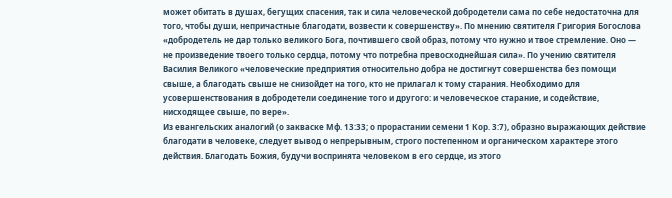может обитать в душах, бегущих спасения, так и сила человеческой добродетели сама по себе недостаточна для того, чтобы души, непричастные благодати, возвести к совершенству». По мнению святителя Григория Богослова «добродетель не дар только великого Бога, почтившего свой образ, потому что нужно и твое стремление. Оно — не произведение твоего только сердца, потому что потребна превосходнейшая сила». По учению святителя Василия Великого «человеческие предприятия относительно добра не достигнут совершенства без помощи свыше, а благодать свыше не снизойдет на того, кто не прилагал к тому старания. Необходимо для усовершенствования в добродетели соединение того и другого: и человеческое старание, и содействие, нисходящее свыше, по вере».
Из евангельских аналогий (о закваске Мф. 13:33; о прорастании семени 1 Кор. 3:7), образно выражающих действие благодати в человеке, следует вывод о непрерывным, строго постепенном и органическом характере этого действия. Благодать Божия, будучи воспринята человеком в его сердце, из этого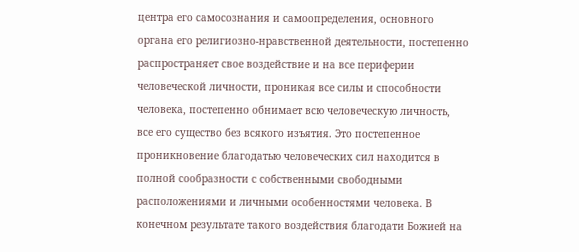центра его самосознания и самоопределения, основного органа его религиозно-нравственной деятельности, постепенно распространяет свое воздействие и на все периферии человеческой личности, проникая все силы и способности человека, постепенно обнимает всю человеческую личность, все его существо без всякого изъятия. Это постепенное проникновение благодатью человеческих сил находится в полной сообразности с собственными свободными расположениями и личными особенностями человека. В конечном результате такого воздействия благодати Божией на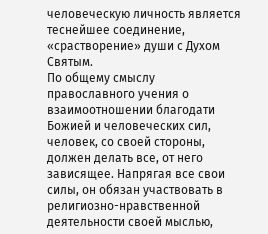человеческую личность является теснейшее соединение, «срастворение» души с Духом Святым.
По общему смыслу православного учения о взаимоотношении благодати Божией и человеческих сил, человек, со своей стороны, должен делать все, от него зависящее. Напрягая все свои силы, он обязан участвовать в религиозно-нравственной деятельности своей мыслью,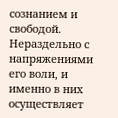сознанием и свободой. Нераздельно с напряжениями его воли, и именно в них осуществляет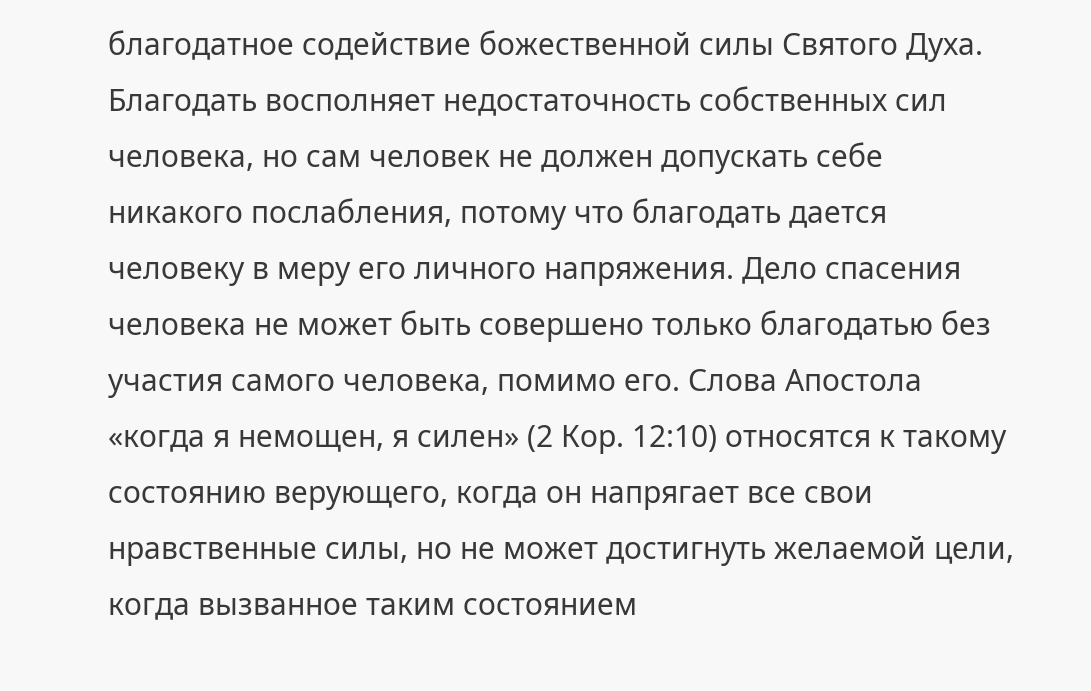благодатное содействие божественной силы Святого Духа. Благодать восполняет недостаточность собственных сил человека, но сам человек не должен допускать себе никакого послабления, потому что благодать дается человеку в меру его личного напряжения. Дело спасения человека не может быть совершено только благодатью без участия самого человека, помимо его. Слова Апостола «когда я немощен, я силен» (2 Кор. 12:10) относятся к такому состоянию верующего, когда он напрягает все свои нравственные силы, но не может достигнуть желаемой цели, когда вызванное таким состоянием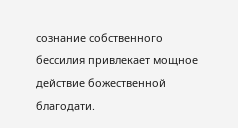сознание собственного бессилия привлекает мощное действие божественной благодати.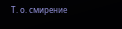Т. о. смирение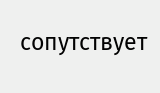сопутствует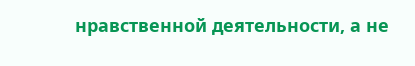нравственной деятельности, а не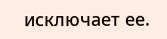исключает ее.